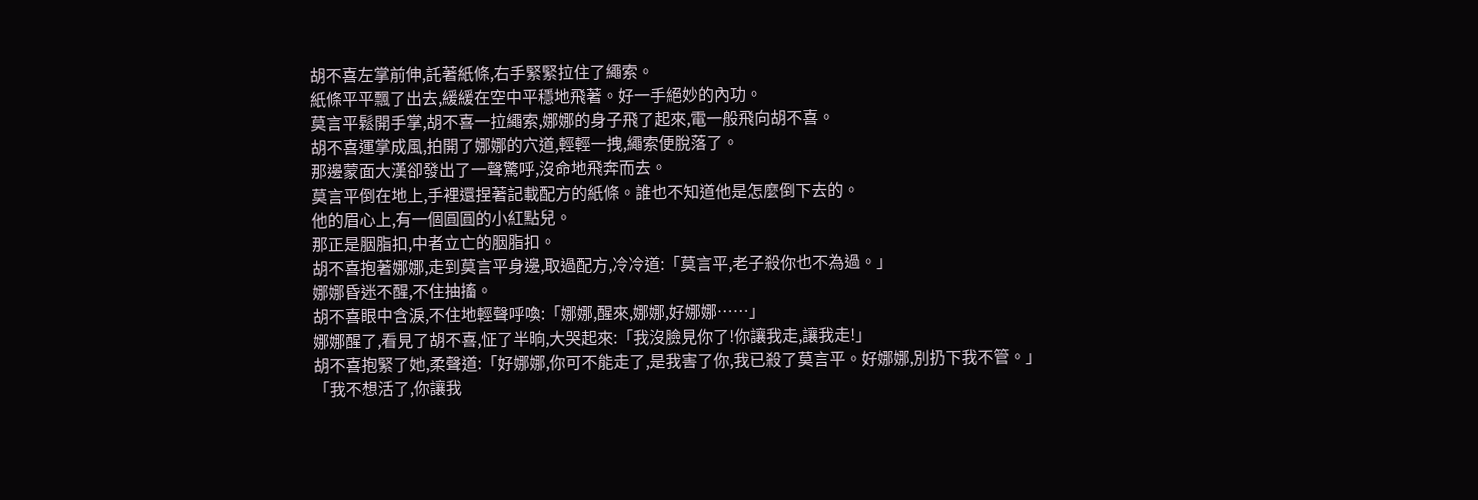胡不喜左掌前伸,託著紙條,右手緊緊拉住了繩索。
紙條平平飄了出去,緩緩在空中平穩地飛著。好一手絕妙的內功。
莫言平鬆開手掌,胡不喜一拉繩索,娜娜的身子飛了起來,電一般飛向胡不喜。
胡不喜運掌成風,拍開了娜娜的穴道,輕輕一拽,繩索便脫落了。
那邊蒙面大漢卻發出了一聲驚呼,沒命地飛奔而去。
莫言平倒在地上,手裡還捏著記載配方的紙條。誰也不知道他是怎麼倒下去的。
他的眉心上,有一個圓圓的小紅點兒。
那正是胭脂扣,中者立亡的胭脂扣。
胡不喜抱著娜娜,走到莫言平身邊,取過配方,冷冷道:「莫言平,老子殺你也不為過。」
娜娜昏迷不醒,不住抽搐。
胡不喜眼中含淚,不住地輕聲呼喚:「娜娜,醒來,娜娜,好娜娜……」
娜娜醒了,看見了胡不喜,怔了半晌,大哭起來:「我沒臉見你了!你讓我走,讓我走!」
胡不喜抱緊了她,柔聲道:「好娜娜,你可不能走了,是我害了你,我已殺了莫言平。好娜娜,別扔下我不管。」
「我不想活了,你讓我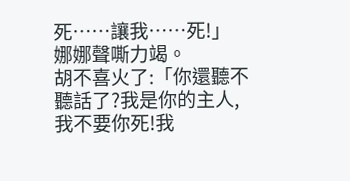死……讓我……死!」娜娜聲嘶力竭。
胡不喜火了:「你還聽不聽話了?我是你的主人,我不要你死!我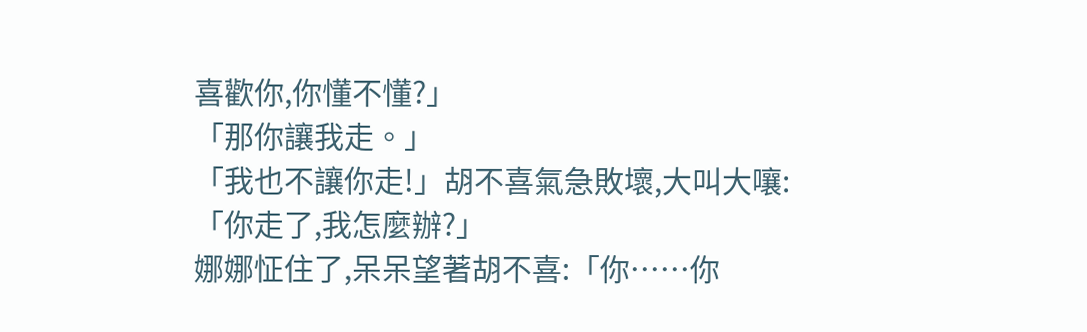喜歡你,你懂不懂?」
「那你讓我走。」
「我也不讓你走!」胡不喜氣急敗壞,大叫大嚷:「你走了,我怎麼辦?」
娜娜怔住了,呆呆望著胡不喜:「你……你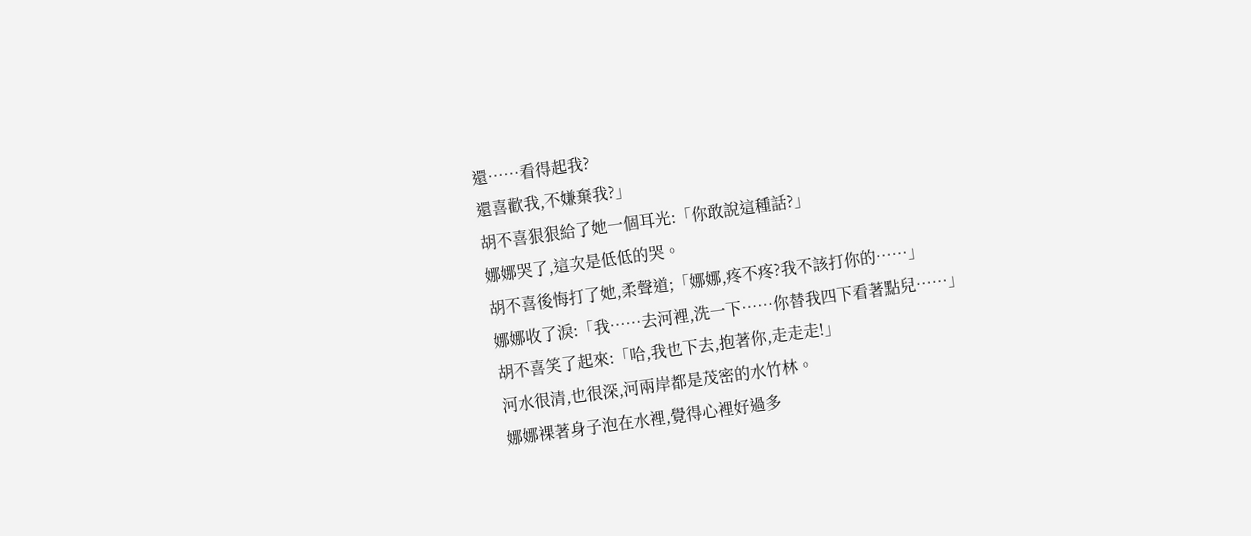還……看得起我?
還喜歡我,不嫌棄我?」
胡不喜狠狠給了她一個耳光:「你敢說這種話?」
娜娜哭了,這次是低低的哭。
胡不喜後悔打了她,柔聲道;「娜娜,疼不疼?我不該打你的……」
娜娜收了淚:「我……去河裡,洗一下……你替我四下看著點兒……」
胡不喜笑了起來:「哈,我也下去,抱著你,走走走!」
河水很清,也很深,河兩岸都是茂密的水竹林。
娜娜裸著身子泡在水裡,覺得心裡好過多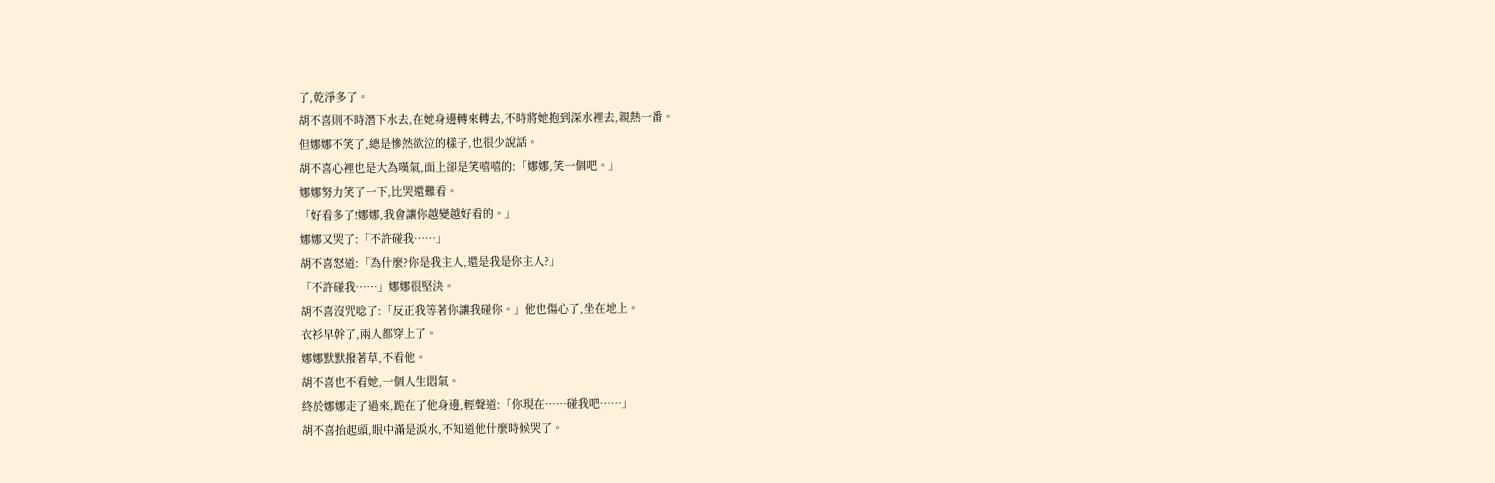了,乾淨多了。
胡不喜則不時潛下水去,在她身邊轉來轉去,不時將她抱到深水裡去,親熱一番。
但娜娜不笑了,總是慘然欲泣的樣子,也很少說話。
胡不喜心裡也是大為嘆氣,面上卻是笑嘻嘻的:「娜娜,笑一個吧。」
娜娜努力笑了一下,比哭還難看。
「好看多了!娜娜,我會讓你越變越好看的。」
娜娜又哭了:「不許碰我……」
胡不喜怒道:「為什麼?你是我主人,還是我是你主人?」
「不許碰我……」娜娜很堅決。
胡不喜沒咒唸了:「反正我等著你讓我碰你。」他也傷心了,坐在地上。
衣衫早幹了,兩人都穿上了。
娜娜默默撥著草,不看他。
胡不喜也不看她,一個人生悶氣。
終於娜娜走了過來,跪在了他身邊,輕聲道:「你現在……碰我吧……」
胡不喜抬起頭,眼中滿是淚水,不知道他什麼時候哭了。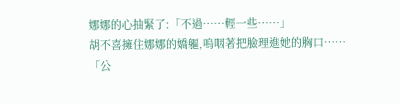娜娜的心抽緊了:「不過……輕一些……」
胡不喜擁住娜娜的嬌軀,嗚咽著把臉理進她的胸口……
「公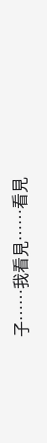子……我看見……看見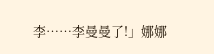李……李曼曼了!」娜娜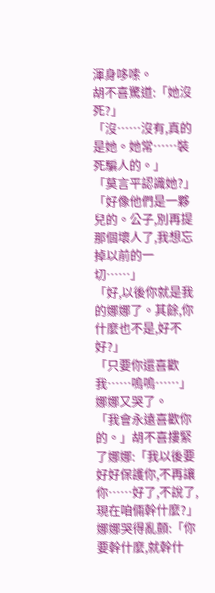渾身哆嗦。
胡不喜驚道:「她沒死?」
「沒……沒有,真的是她。她常……裝死騙人的。」
「莫言平認識她?」
「好像他們是一夥兒的。公子,別再提那個壞人了,我想忘掉以前的一切……」
「好,以後你就是我的娜娜了。其餘,你什麼也不是,好不好?」
「只要你還喜歡我……嗚嗚……」娜娜又哭了。
「我會永遠喜歡你的。」胡不喜摟緊了娜娜:「我以後要好好保護你,不再讓你……好了,不說了,現在咱倆幹什麼?」
娜娜哭得亂顫:「你要幹什麼,就幹什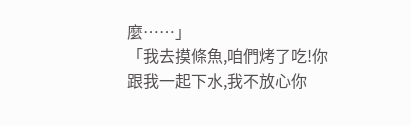麼……」
「我去摸條魚,咱們烤了吃!你跟我一起下水,我不放心你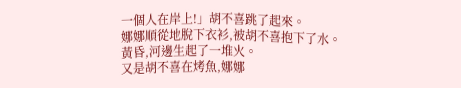一個人在岸上!」胡不喜跳了起來。
娜娜順從地脫下衣衫,被胡不喜抱下了水。
黃昏,河邊生起了一堆火。
又是胡不喜在烤魚,娜娜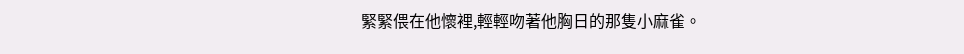緊緊偎在他懷裡,輕輕吻著他胸日的那隻小麻雀。